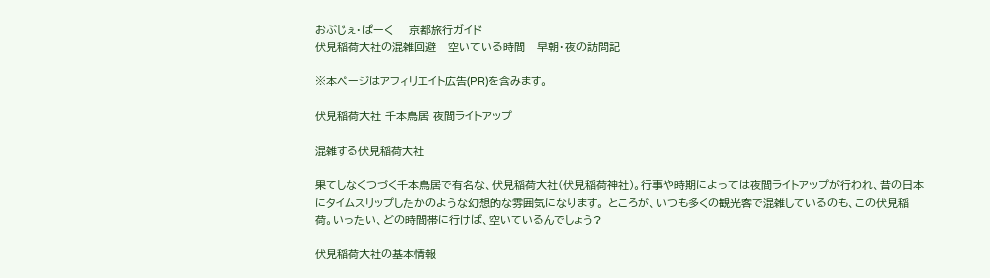おぶじぇ・ぱーく    京都旅行ガイド
伏見稲荷大社の混雑回避   空いている時間   早朝・夜の訪問記

※本ページはアフィリエイト広告(PR)を含みます。

伏見稲荷大社 千本鳥居 夜間ライトアップ

混雑する伏見稲荷大社

果てしなくつづく千本鳥居で有名な、伏見稲荷大社(伏見稲荷神社)。行事や時期によっては夜間ライトアップが行われ、昔の日本にタイムスリップしたかのような幻想的な雰囲気になります。 ところが、いつも多くの観光客で混雑しているのも、この伏見稲荷。いったい、どの時間帯に行けば、空いているんでしょう?

伏見稲荷大社の基本情報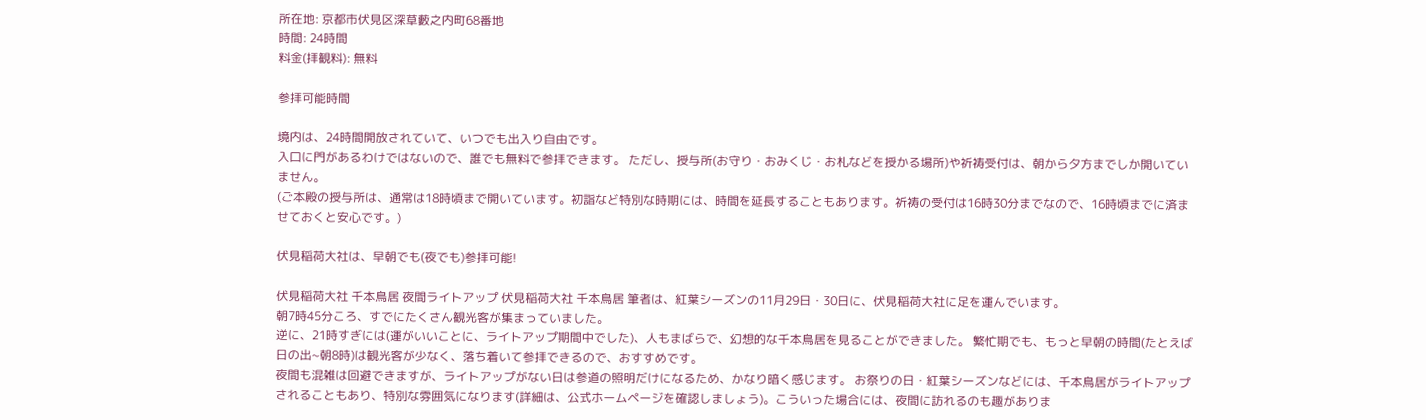所在地: 京都市伏見区深草藪之内町68番地
時間: 24時間
料金(拝観料): 無料

参拝可能時間

境内は、24時間開放されていて、いつでも出入り自由です。
入口に門があるわけではないので、誰でも無料で参拝できます。 ただし、授与所(お守り・おみくじ・お札などを授かる場所)や祈祷受付は、朝から夕方までしか開いていません。
(ご本殿の授与所は、通常は18時頃まで開いています。初詣など特別な時期には、時間を延長することもあります。祈祷の受付は16時30分までなので、16時頃までに済ませておくと安心です。)

伏見稲荷大社は、早朝でも(夜でも)参拝可能!

伏見稲荷大社 千本鳥居 夜間ライトアップ 伏見稲荷大社 千本鳥居 筆者は、紅葉シーズンの11月29日・30日に、伏見稲荷大社に足を運んでいます。
朝7時45分ころ、すでにたくさん観光客が集まっていました。
逆に、21時すぎには(運がいいことに、ライトアップ期間中でした)、人もまばらで、幻想的な千本鳥居を見ることができました。 繁忙期でも、もっと早朝の時間(たとえば日の出~朝8時)は観光客が少なく、落ち着いて参拝できるので、おすすめです。
夜間も混雑は回避できますが、ライトアップがない日は参道の照明だけになるため、かなり暗く感じます。 お祭りの日・紅葉シーズンなどには、千本鳥居がライトアップされることもあり、特別な雰囲気になります(詳細は、公式ホームページを確認しましょう)。こういった場合には、夜間に訪れるのも趣がありま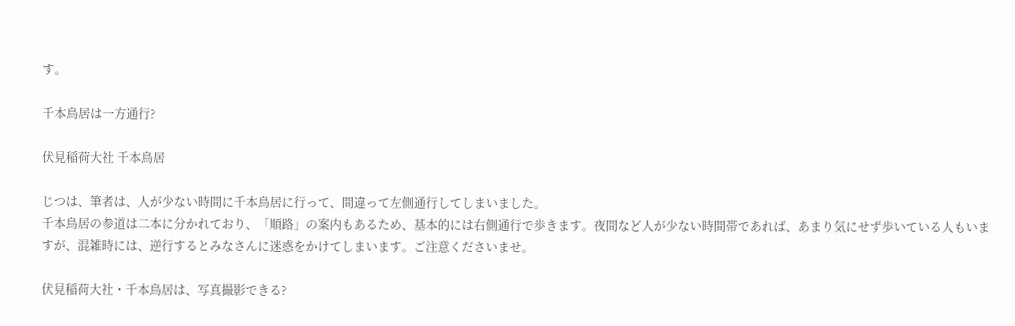す。

千本鳥居は一方通行?

伏見稲荷大社 千本鳥居

じつは、筆者は、人が少ない時間に千本鳥居に行って、間違って左側通行してしまいました。
千本鳥居の参道は二本に分かれており、「順路」の案内もあるため、基本的には右側通行で歩きます。夜間など人が少ない時間帯であれば、あまり気にせず歩いている人もいますが、混雑時には、逆行するとみなさんに迷惑をかけてしまいます。ご注意くださいませ。

伏見稲荷大社・千本鳥居は、写真撮影できる?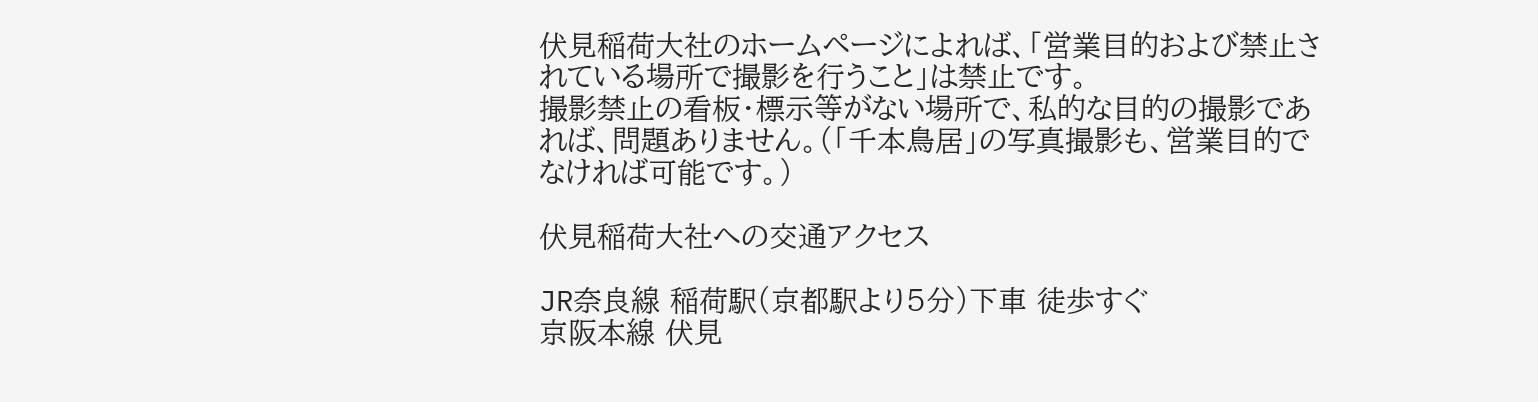伏見稲荷大社のホームページによれば、「営業目的および禁止されている場所で撮影を行うこと」は禁止です。
撮影禁止の看板・標示等がない場所で、私的な目的の撮影であれば、問題ありません。(「千本鳥居」の写真撮影も、営業目的でなければ可能です。)

伏見稲荷大社への交通アクセス

JR奈良線 稲荷駅(京都駅より5分)下車 徒歩すぐ
京阪本線 伏見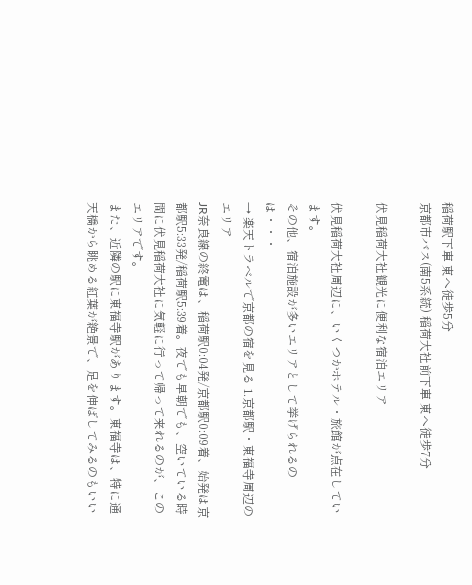稲荷駅下車 東へ徒歩5分
京都市バス(南5系統) 稲荷大社前下車 東へ徒歩7分

伏見稲荷大社観光に便利な宿泊エリア

伏見稲荷大社周辺に、いくつかホテル・旅館が点在しています。
その他、宿泊施設が多いエリアとして挙げられるのは・・・
→ 楽天トラベルで京都の宿を見る 1.京都駅・東福寺周辺のエリア
JR奈良線の終電は、稲荷駅0:04発/京都駅0:09着、始発は京都駅5:33発/稲荷駅5:39着。夜でも早朝でも、空いている時間に伏見稲荷大社に気軽に行って帰って来れるのが、このエリアです。
また、近隣の駅に東福寺駅があります。東福寺は、特に通天橋から眺める紅葉が絶景で、足を伸ばしてみるのもいい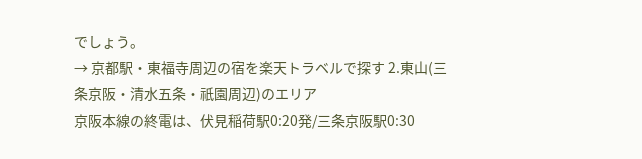でしょう。
→ 京都駅・東福寺周辺の宿を楽天トラベルで探す 2.東山(三条京阪・清水五条・祇園周辺)のエリア
京阪本線の終電は、伏見稲荷駅0:20発/三条京阪駅0:30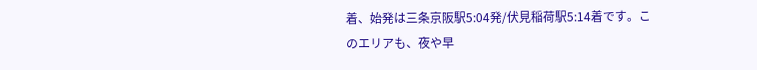着、始発は三条京阪駅5:04発/伏見稲荷駅5:14着です。このエリアも、夜や早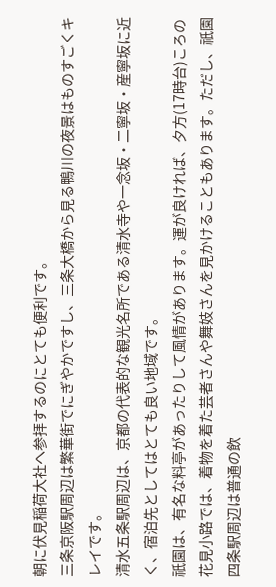朝に伏見稲荷大社へ参拝するのにとても便利です。
三条京阪駅周辺は繁華街でにぎやかですし、三条大橋から見る鴨川の夜景はものすごくキレイです。
清水五条駅周辺は、京都の代表的な観光名所である清水寺や一念坂・二寧坂・産寧坂に近く、宿泊先としてはとても良い地域です。
祇園は、有名な料亭があったりして風情があります。運が良ければ、夕方(17時台)ころの花見小路では、着物を着た芸者さんや舞妓さんを見かけることもあります。ただし、祇園四条駅周辺は普通の飲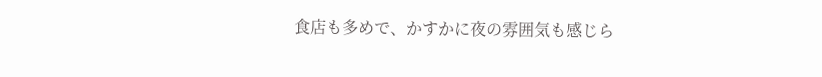食店も多めで、かすかに夜の雰囲気も感じら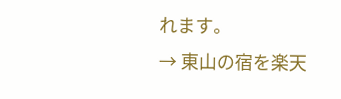れます。
→ 東山の宿を楽天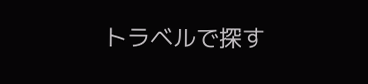トラベルで探す